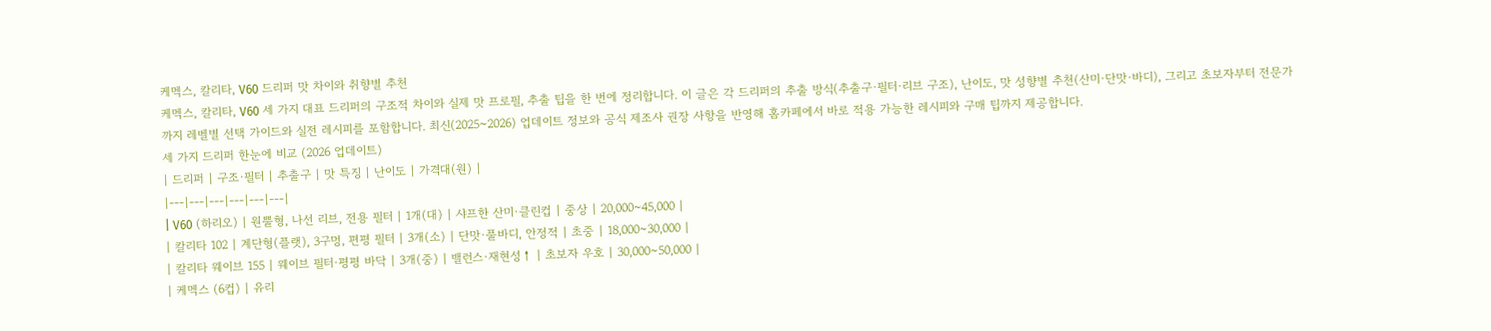케멕스, 칼리타, V60 드리퍼 맛 차이와 취향별 추천
케멕스, 칼리타, V60 세 가지 대표 드리퍼의 구조적 차이와 실제 맛 프로필, 추출 팁을 한 번에 정리합니다. 이 글은 각 드리퍼의 추출 방식(추출구·필터·리브 구조), 난이도, 맛 성향별 추천(산미·단맛·바디), 그리고 초보자부터 전문가까지 레벨별 선택 가이드와 실전 레시피를 포함합니다. 최신(2025~2026) 업데이트 정보와 공식 제조사 권장 사항을 반영해 홈카페에서 바로 적용 가능한 레시피와 구매 팁까지 제공합니다.
세 가지 드리퍼 한눈에 비교 (2026 업데이트)
| 드리퍼 | 구조·필터 | 추출구 | 맛 특징 | 난이도 | 가격대(원) |
|---|---|---|---|---|---|
| V60 (하리오) | 원뿔형, 나선 리브, 전용 필터 | 1개(대) | 샤프한 산미·클린컵 | 중상 | 20,000~45,000 |
| 칼리타 102 | 계단형(플랫), 3구멍, 편평 필터 | 3개(소) | 단맛·풀바디, 안정적 | 초중 | 18,000~30,000 |
| 칼리타 웨이브 155 | 웨이브 필터·평평 바닥 | 3개(중) | 밸런스·재현성↑ | 초보자 우호 | 30,000~50,000 |
| 케멕스 (6컵) | 유리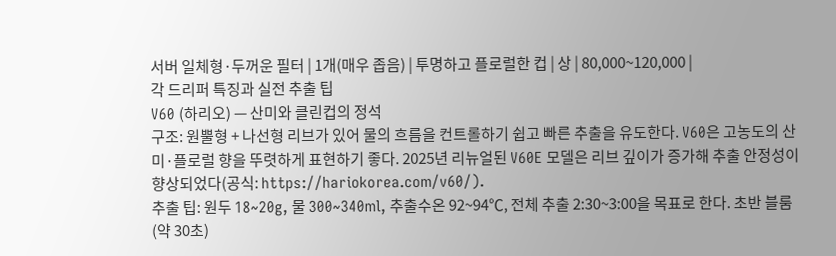서버 일체형·두꺼운 필터 | 1개(매우 좁음) | 투명하고 플로럴한 컵 | 상 | 80,000~120,000 |
각 드리퍼 특징과 실전 추출 팁
V60 (하리오) — 산미와 클린컵의 정석
구조: 원뿔형 + 나선형 리브가 있어 물의 흐름을 컨트롤하기 쉽고 빠른 추출을 유도한다. V60은 고농도의 산미·플로럴 향을 뚜렷하게 표현하기 좋다. 2025년 리뉴얼된 V60E 모델은 리브 깊이가 증가해 추출 안정성이 향상되었다(공식: https://hariokorea.com/v60/).
추출 팁: 원두 18~20g, 물 300~340ml, 추출수온 92~94℃, 전체 추출 2:30~3:00을 목표로 한다. 초반 블룸(약 30초)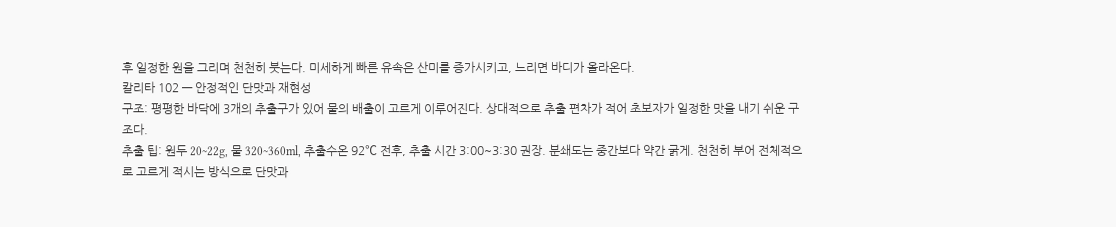후 일정한 원을 그리며 천천히 붓는다. 미세하게 빠른 유속은 산미를 증가시키고, 느리면 바디가 올라온다.
칼리타 102 — 안정적인 단맛과 재현성
구조: 평평한 바닥에 3개의 추출구가 있어 물의 배출이 고르게 이루어진다. 상대적으로 추출 편차가 적어 초보자가 일정한 맛을 내기 쉬운 구조다.
추출 팁: 원두 20~22g, 물 320~360ml, 추출수온 92℃ 전후, 추출 시간 3:00~3:30 권장. 분쇄도는 중간보다 약간 굵게. 천천히 부어 전체적으로 고르게 적시는 방식으로 단맛과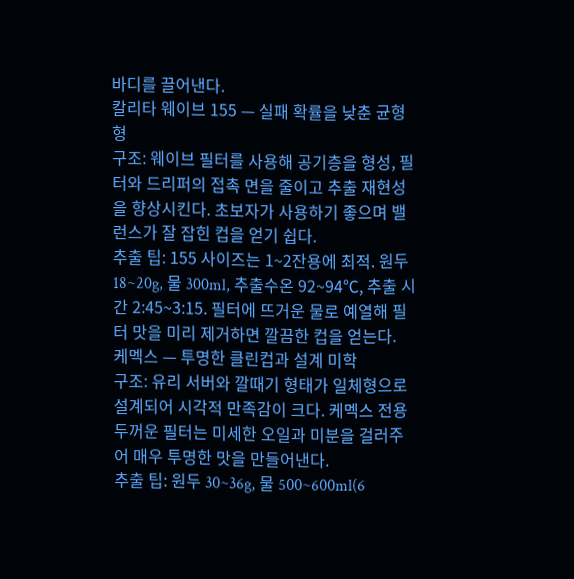바디를 끌어낸다.
칼리타 웨이브 155 — 실패 확률을 낮춘 균형형
구조: 웨이브 필터를 사용해 공기층을 형성, 필터와 드리퍼의 접촉 면을 줄이고 추출 재현성을 향상시킨다. 초보자가 사용하기 좋으며 밸런스가 잘 잡힌 컵을 얻기 쉽다.
추출 팁: 155 사이즈는 1~2잔용에 최적. 원두 18~20g, 물 300ml, 추출수온 92~94℃, 추출 시간 2:45~3:15. 필터에 뜨거운 물로 예열해 필터 맛을 미리 제거하면 깔끔한 컵을 얻는다.
케멕스 — 투명한 클린컵과 설계 미학
구조: 유리 서버와 깔때기 형태가 일체형으로 설계되어 시각적 만족감이 크다. 케멕스 전용 두꺼운 필터는 미세한 오일과 미분을 걸러주어 매우 투명한 맛을 만들어낸다.
추출 팁: 원두 30~36g, 물 500~600ml(6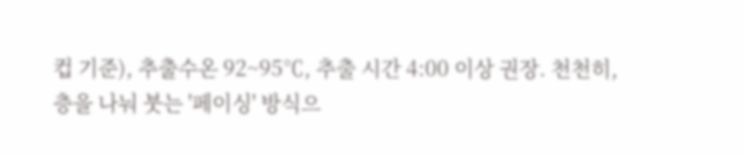컵 기준), 추출수온 92~95℃, 추출 시간 4:00 이상 권장. 천천히, 층을 나눠 붓는 '페이싱' 방식으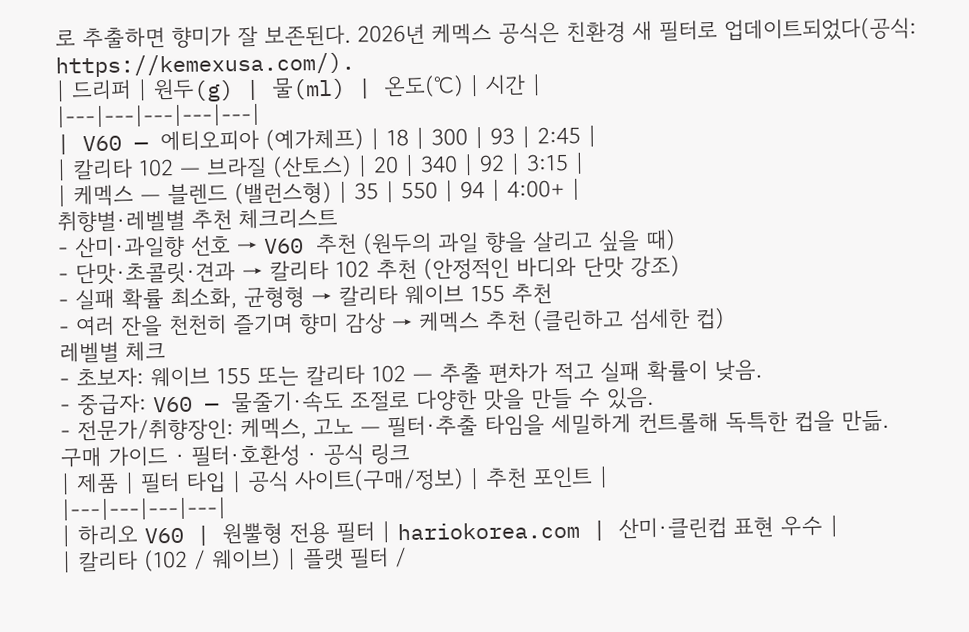로 추출하면 향미가 잘 보존된다. 2026년 케멕스 공식은 친환경 새 필터로 업데이트되었다(공식: https://kemexusa.com/).
| 드리퍼 | 원두(g) | 물(ml) | 온도(℃) | 시간 |
|---|---|---|---|---|
| V60 — 에티오피아 (예가체프) | 18 | 300 | 93 | 2:45 |
| 칼리타 102 — 브라질 (산토스) | 20 | 340 | 92 | 3:15 |
| 케멕스 — 블렌드 (밸런스형) | 35 | 550 | 94 | 4:00+ |
취향별·레벨별 추천 체크리스트
- 산미·과일향 선호 → V60 추천 (원두의 과일 향을 살리고 싶을 때)
- 단맛·초콜릿·견과 → 칼리타 102 추천 (안정적인 바디와 단맛 강조)
- 실패 확률 최소화, 균형형 → 칼리타 웨이브 155 추천
- 여러 잔을 천천히 즐기며 향미 감상 → 케멕스 추천 (클린하고 섬세한 컵)
레벨별 체크
- 초보자: 웨이브 155 또는 칼리타 102 — 추출 편차가 적고 실패 확률이 낮음.
- 중급자: V60 — 물줄기·속도 조절로 다양한 맛을 만들 수 있음.
- 전문가/취향장인: 케멕스, 고노 — 필터·추출 타임을 세밀하게 컨트롤해 독특한 컵을 만듦.
구매 가이드 · 필터·호환성 · 공식 링크
| 제품 | 필터 타입 | 공식 사이트(구매/정보) | 추천 포인트 |
|---|---|---|---|
| 하리오 V60 | 원뿔형 전용 필터 | hariokorea.com | 산미·클린컵 표현 우수 |
| 칼리타 (102 / 웨이브) | 플랫 필터 /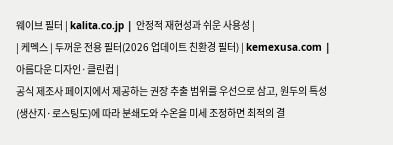웨이브 필터 | kalita.co.jp | 안정적 재현성과 쉬운 사용성 |
| 케멕스 | 두꺼운 전용 필터(2026 업데이트 친환경 필터) | kemexusa.com | 아름다운 디자인·클린컵 |
공식 제조사 페이지에서 제공하는 권장 추출 범위를 우선으로 삼고, 원두의 특성(생산지·로스팅도)에 따라 분쇄도와 수온을 미세 조정하면 최적의 결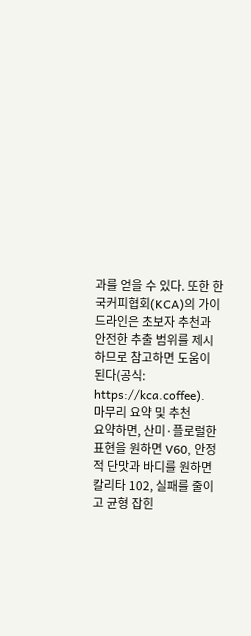과를 얻을 수 있다. 또한 한국커피협회(KCA)의 가이드라인은 초보자 추천과 안전한 추출 범위를 제시하므로 참고하면 도움이 된다(공식: https://kca.coffee).
마무리 요약 및 추천
요약하면, 산미·플로럴한 표현을 원하면 V60, 안정적 단맛과 바디를 원하면 칼리타 102, 실패를 줄이고 균형 잡힌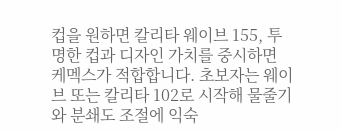컵을 원하면 칼리타 웨이브 155, 투명한 컵과 디자인 가치를 중시하면 케멕스가 적합합니다. 초보자는 웨이브 또는 칼리타 102로 시작해 물줄기와 분쇄도 조절에 익숙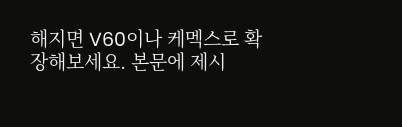해지면 V60이나 케멕스로 확장해보세요. 본문에 제시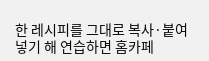한 레시피를 그대로 복사·붙여넣기 해 연습하면 홈카페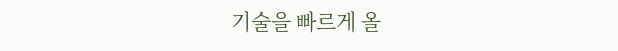기술을 빠르게 올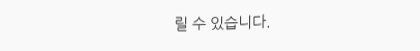릴 수 있습니다.